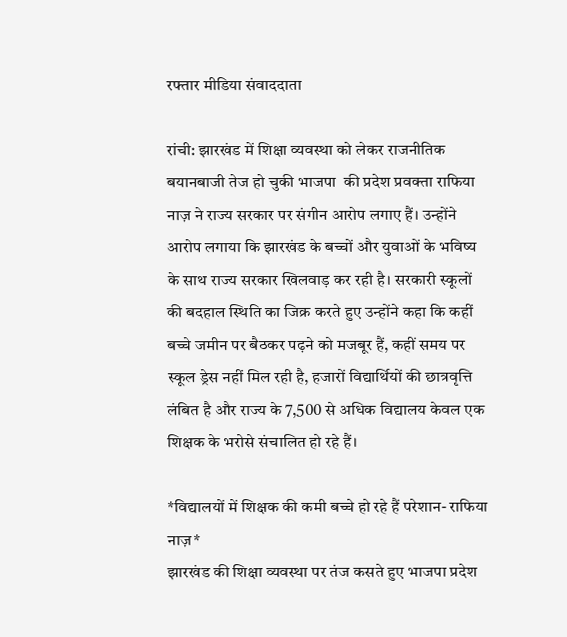रफ्तार मीडिया संवाददाता

रांची: झारखंड में शिक्षा व्यवस्था को लेकर राजनीतिक बयानबाजी तेज हो चुकी भाजपा  की प्रदेश प्रवक्ता राफिया नाज़ ने राज्य सरकार पर संगीन आरोप लगाए हैं। उन्होंने आरोप लगाया कि झारखंड के बच्चों और युवाओं के भविष्य के साथ राज्य सरकार खिलवाड़ कर रही है। सरकारी स्कूलों की बदहाल स्थिति का जिक्र करते हुए उन्होंने कहा कि कहीं बच्चे जमीन पर बैठकर पढ़ने को मजबूर हैं, कहीं समय पर स्कूल ड्रेस नहीं मिल रही है, हजारों विद्यार्थियों की छात्रवृत्ति लंबित है और राज्य के 7,500 से अधिक विद्यालय केवल एक शिक्षक के भरोसे संचालित हो रहे हैं।

*विद्यालयों में शिक्षक की कमी बच्चे हो रहे हैं परेशान- राफिया नाज़*
झारखंड की शिक्षा व्यवस्था पर तंज कसते हुए भाजपा प्रदेश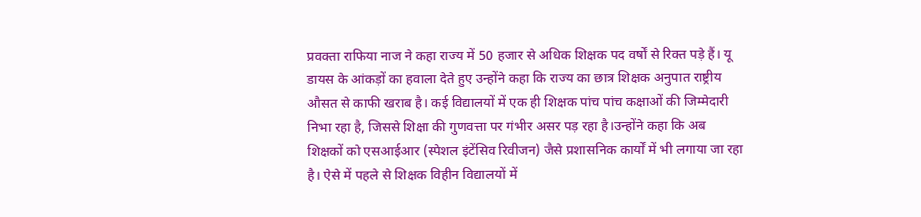प्रवक्ता राफिया नाज ने कहा राज्य में 50 हजार से अधिक शिक्षक पद वर्षों से रिक्त पड़े हैं। यू डायस के आंकड़ों का हवाला देते हुए उन्होंने कहा कि राज्य का छात्र शिक्षक अनुपात राष्ट्रीय औसत से काफी खराब है। कई विद्यालयों में एक ही शिक्षक पांच पांच कक्षाओं की जिम्मेदारी निभा रहा है, जिससे शिक्षा की गुणवत्ता पर गंभीर असर पड़ रहा है।उन्होंने कहा कि अब शिक्षकों को एसआईआर (स्पेशल इंटेंसिव रिवीजन) जैसे प्रशासनिक कार्यों में भी लगाया जा रहा है। ऐसे में पहले से शिक्षक विहीन विद्यालयों में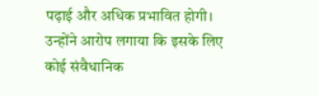पढ़ाई और अधिक प्रभावित होगी। उन्होंने आरोप लगाया कि इसके लिए कोई संवैधानिक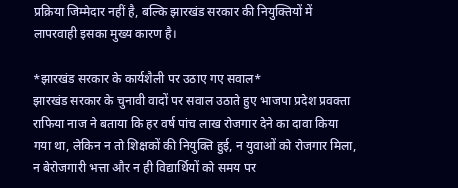प्रक्रिया जिम्मेदार नहीं है, बल्कि झारखंड सरकार की नियुक्तियों में लापरवाही इसका मुख्य कारण है।

*झारखंड सरकार के कार्यशैली पर उठाए गए सवाल*
झारखंड सरकार के चुनावी वादों पर सवाल उठाते हुए भाजपा प्रदेश प्रवक्ता राफिया नाज ने बताया कि हर वर्ष पांच लाख रोजगार देने का दावा किया गया था, लेकिन न तो शिक्षकों की नियुक्ति हुई, न युवाओं को रोजगार मिला, न बेरोजगारी भत्ता और न ही विद्यार्थियों को समय पर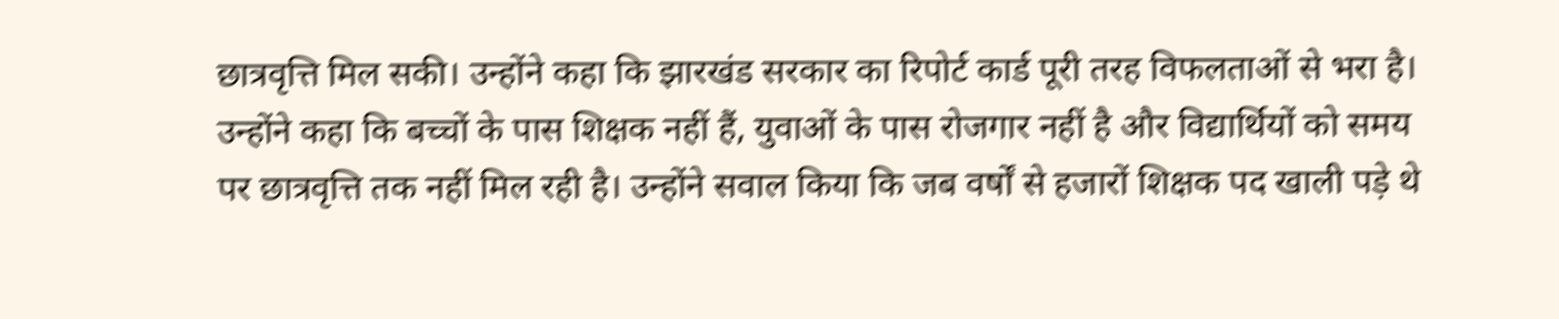छात्रवृत्ति मिल सकी। उन्होंने कहा कि झारखंड सरकार का रिपोर्ट कार्ड पूरी तरह विफलताओं से भरा है। उन्होंने कहा कि बच्चों के पास शिक्षक नहीं हैं, युवाओं के पास रोजगार नहीं है और विद्यार्थियों को समय पर छात्रवृत्ति तक नहीं मिल रही है। उन्होंने सवाल किया कि जब वर्षों से हजारों शिक्षक पद खाली पड़े थे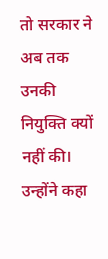तो सरकार ने अब तक उनकी नियुक्ति क्यों नहीं की। उन्होंने कहा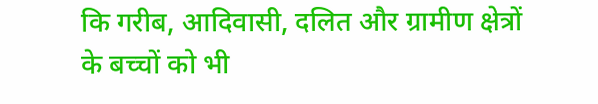कि गरीब, आदिवासी, दलित और ग्रामीण क्षेत्रों के बच्चों को भी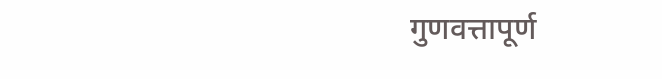गुणवत्तापूर्ण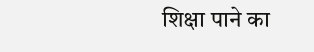शिक्षा पाने का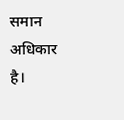समान अधिकार है।